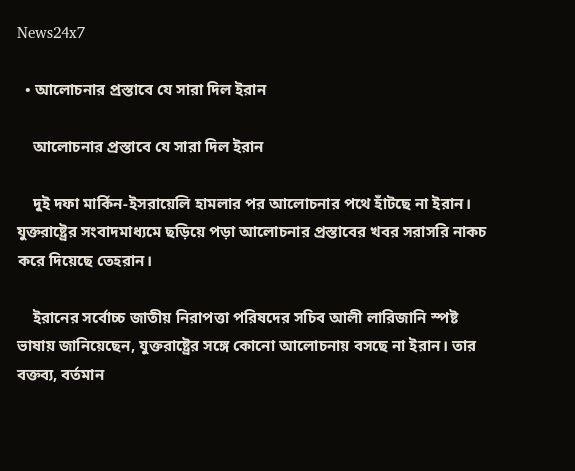News24x7

  • আলোচনার প্রস্তাবে যে সারা দিল ইরান

    আলোচনার প্রস্তাবে যে সারা দিল ইরান

    দুই দফা মার্কিন-ইসরায়েলি হামলার পর আলোচনার পথে হাঁটছে না ইরান। যুক্তরাষ্ট্রের সংবাদমাধ্যমে ছড়িয়ে পড়া আলোচনার প্রস্তাবের খবর সরাসরি নাকচ করে দিয়েছে তেহরান।

    ইরানের সর্বোচ্চ জাতীয় নিরাপত্তা পরিষদের সচিব আলী লারিজানি স্পষ্ট ভাষায় জানিয়েছেন, যুক্তরাষ্ট্রের সঙ্গে কোনো আলোচনায় বসছে না ইরান। তার বক্তব্য, বর্তমান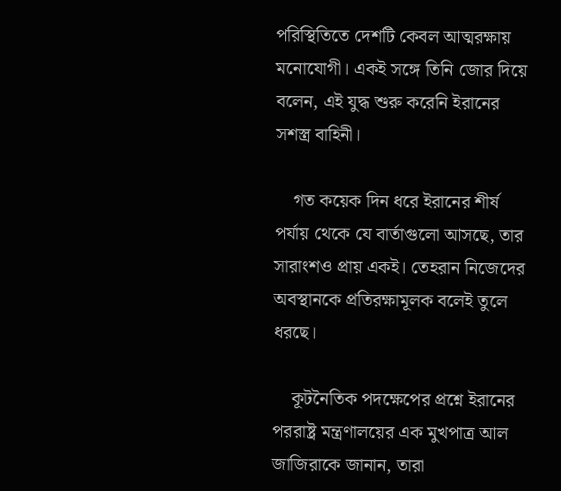পরিস্থিতিতে দেশটি কেবল আত্মরক্ষায় মনোযোগী। একই সঙ্গে তিনি জোর দিয়ে বলেন, এই যুদ্ধ শুরু করেনি ইরানের সশস্ত্র বাহিনী।

    গত কয়েক দিন ধরে ইরানের শীর্ষ পর্যায় থেকে যে বার্তাগুলো আসছে, তার সারাংশও প্রায় একই। তেহরান নিজেদের অবস্থানকে প্রতিরক্ষামূলক বলেই তুলে ধরছে।

    কূটনৈতিক পদক্ষেপের প্রশ্নে ইরানের পররাষ্ট্র মন্ত্রণালয়ের এক মুখপাত্র আল জাজিরাকে জানান, তারা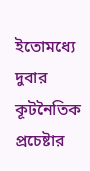ইতোমধ্যে দুবার কূটনৈতিক প্রচেষ্টার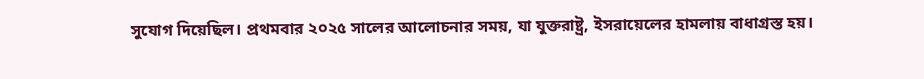সুযোগ দিয়েছিল। প্রথমবার ২০২৫ সালের আলোচনার সময়, যা যুক্তরাষ্ট্র, ইসরায়েলের হামলায় বাধাগ্রস্ত হয়।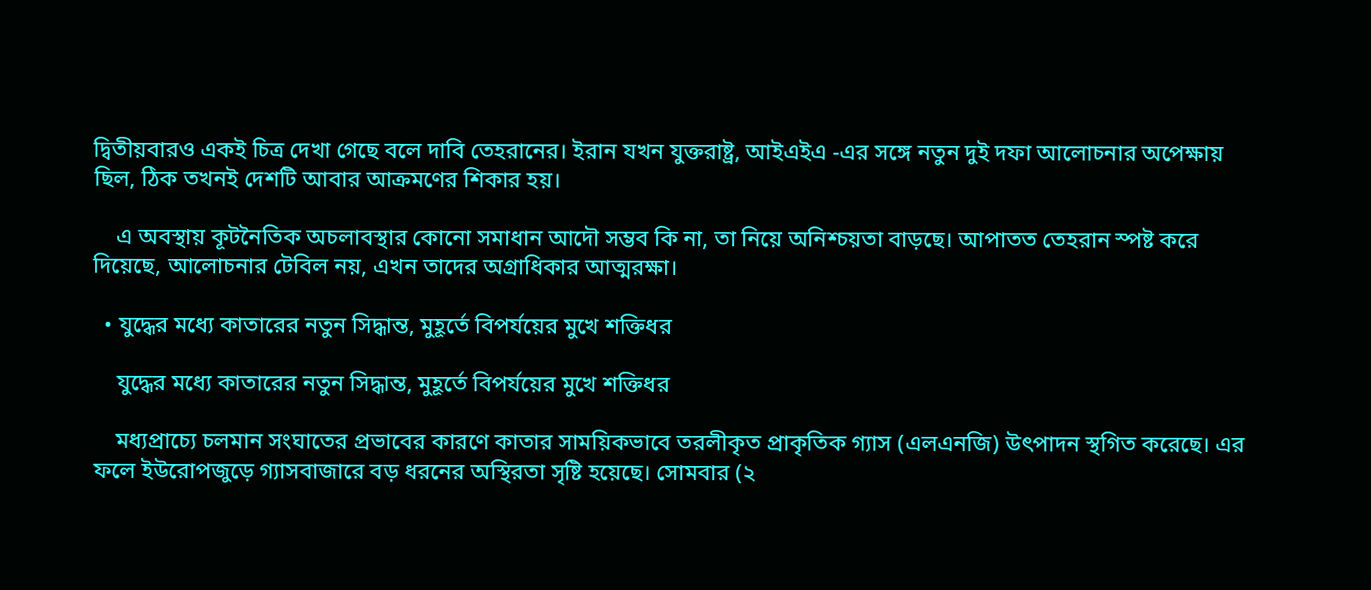দ্বিতীয়বারও একই চিত্র দেখা গেছে বলে দাবি তেহরানের। ইরান যখন যুক্তরাষ্ট্র, আইএইএ -এর সঙ্গে নতুন দুই দফা আলোচনার অপেক্ষায় ছিল, ঠিক তখনই দেশটি আবার আক্রমণের শিকার হয়।

    এ অবস্থায় কূটনৈতিক অচলাবস্থার কোনো সমাধান আদৌ সম্ভব কি না, তা নিয়ে অনিশ্চয়তা বাড়ছে। আপাতত তেহরান স্পষ্ট করে দিয়েছে, আলোচনার টেবিল নয়, এখন তাদের অগ্রাধিকার আত্মরক্ষা।

  • যুদ্ধের মধ্যে কাতারের নতুন সিদ্ধান্ত, মুহূর্তে বিপর্যয়ের মুখে শক্তিধর

    যুদ্ধের মধ্যে কাতারের নতুন সিদ্ধান্ত, মুহূর্তে বিপর্যয়ের মুখে শক্তিধর

    মধ্যপ্রাচ্যে চলমান সংঘাতের প্রভাবের কারণে কাতার সাময়িকভাবে তরলীকৃত প্রাকৃতিক গ্যাস (এলএনজি) উৎপাদন স্থগিত করেছে। এর ফলে ইউরোপজুড়ে গ্যাসবাজারে বড় ধরনের অস্থিরতা সৃষ্টি হয়েছে। সোমবার (২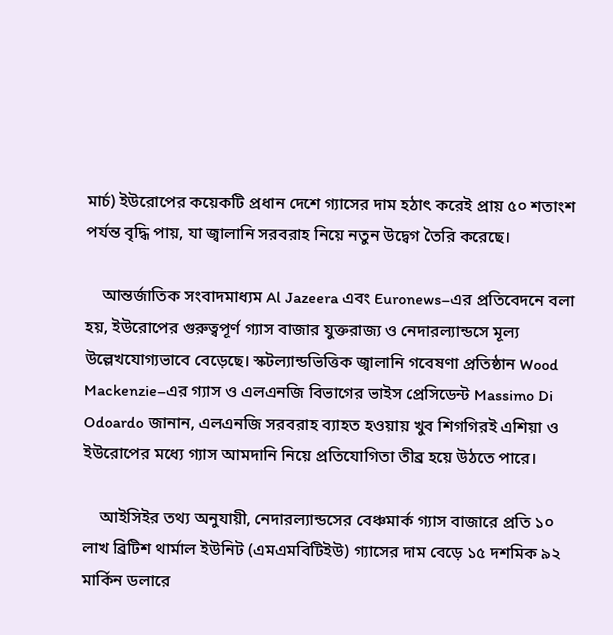মার্চ) ইউরোপের কয়েকটি প্রধান দেশে গ্যাসের দাম হঠাৎ করেই প্রায় ৫০ শতাংশ পর্যন্ত বৃদ্ধি পায়, যা জ্বালানি সরবরাহ নিয়ে নতুন উদ্বেগ তৈরি করেছে।

    আন্তর্জাতিক সংবাদমাধ্যম Al Jazeera এবং Euronews–এর প্রতিবেদনে বলা হয়, ইউরোপের গুরুত্বপূর্ণ গ্যাস বাজার যুক্তরাজ্য ও নেদারল্যান্ডসে মূল্য উল্লেখযোগ্যভাবে বেড়েছে। স্কটল্যান্ডভিত্তিক জ্বালানি গবেষণা প্রতিষ্ঠান Wood Mackenzie–এর গ্যাস ও এলএনজি বিভাগের ভাইস প্রেসিডেন্ট Massimo Di Odoardo জানান, এলএনজি সরবরাহ ব্যাহত হওয়ায় খুব শিগগিরই এশিয়া ও ইউরোপের মধ্যে গ্যাস আমদানি নিয়ে প্রতিযোগিতা তীব্র হয়ে উঠতে পারে।

    আইসিইর তথ্য অনুযায়ী, নেদারল্যান্ডসের বেঞ্চমার্ক গ্যাস বাজারে প্রতি ১০ লাখ ব্রিটিশ থার্মাল ইউনিট (এমএমবিটিইউ) গ্যাসের দাম বেড়ে ১৫ দশমিক ৯২ মার্কিন ডলারে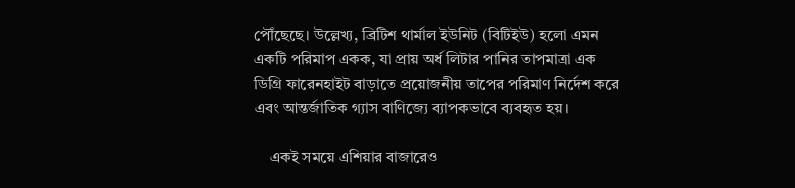পৌঁছেছে। উল্লেখ্য, ব্রিটিশ থার্মাল ইউনিট (বিটিইউ) হলো এমন একটি পরিমাপ একক, যা প্রায় অর্ধ লিটার পানির তাপমাত্রা এক ডিগ্রি ফারেনহাইট বাড়াতে প্রয়োজনীয় তাপের পরিমাণ নির্দেশ করে এবং আন্তর্জাতিক গ্যাস বাণিজ্যে ব্যাপকভাবে ব্যবহৃত হয়।

    একই সময়ে এশিয়ার বাজারেও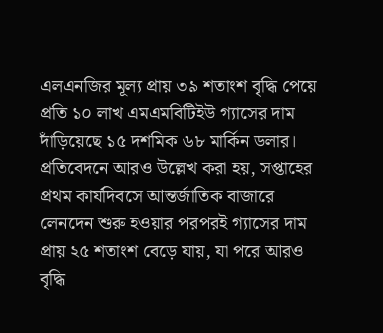এলএনজির মূল্য প্রায় ৩৯ শতাংশ বৃদ্ধি পেয়ে প্রতি ১০ লাখ এমএমবিটিইউ গ্যাসের দাম দাঁড়িয়েছে ১৫ দশমিক ৬৮ মার্কিন ডলার। প্রতিবেদনে আরও উল্লেখ করা হয়, সপ্তাহের প্রথম কার্যদিবসে আন্তর্জাতিক বাজারে লেনদেন শুরু হওয়ার পরপরই গ্যাসের দাম প্রায় ২৫ শতাংশ বেড়ে যায়, যা পরে আরও বৃদ্ধি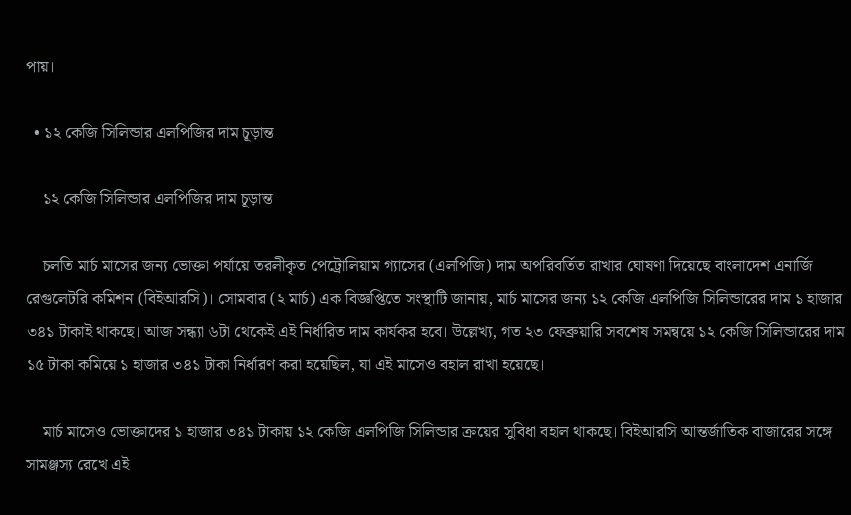পায়।

  • ১২ কেজি সিলিন্ডার এলপিজির দাম চূড়ান্ত

    ১২ কেজি সিলিন্ডার এলপিজির দাম চূড়ান্ত

    চলতি মার্চ মাসের জন্য ভোক্তা পর্যায়ে তরলীকৃত পেট্রোলিয়াম গ্যাসের (এলপিজি) দাম অপরিবর্তিত রাখার ঘোষণা দিয়েছে বাংলাদেশ এনার্জি রেগুলেটরি কমিশন (বিইআরসি)। সোমবার (২ মার্চ) এক বিজ্ঞপ্তিতে সংস্থাটি জানায়, মার্চ মাসের জন্য ১২ কেজি এলপিজি সিলিন্ডারের দাম ১ হাজার ৩৪১ টাকাই থাকছে। আজ সন্ধ্যা ৬টা থেকেই এই নির্ধারিত দাম কার্যকর হবে। উল্লেখ্য, গত ২৩ ফেব্রুয়ারি সবশেষ সমন্বয়ে ১২ কেজি সিলিন্ডারের দাম ১৫ টাকা কমিয়ে ১ হাজার ৩৪১ টাকা নির্ধারণ করা হয়েছিল, যা এই মাসেও বহাল রাখা হয়েছে।

    মার্চ মাসেও ভোক্তাদের ১ হাজার ৩৪১ টাকায় ১২ কেজি এলপিজি সিলিন্ডার ক্রয়ের সুবিধা বহাল থাকছে। বিইআরসি আন্তর্জাতিক বাজারের সঙ্গে সামঞ্জস্য রেখে এই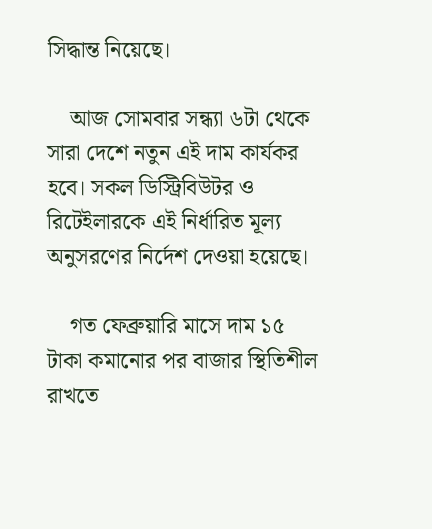সিদ্ধান্ত নিয়েছে।

    আজ সোমবার সন্ধ্যা ৬টা থেকে সারা দেশে নতুন এই দাম কার্যকর হবে। সকল ডিস্ট্রিবিউটর ও রিটেইলারকে এই নির্ধারিত মূল্য অনুসরণের নির্দেশ দেওয়া হয়েছে।

    গত ফেব্রুয়ারি মাসে দাম ১৫ টাকা কমানোর পর বাজার স্থিতিশীল রাখতে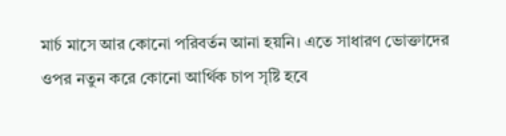মার্চ মাসে আর কোনো পরিবর্তন আনা হয়নি। এতে সাধারণ ভোক্তাদের ওপর নতুন করে কোনো আর্থিক চাপ সৃষ্টি হবে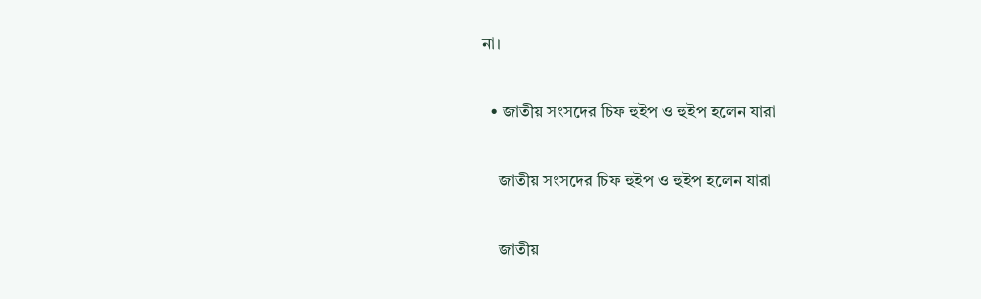না।

  • জাতীয় সংসদের চিফ হুইপ ও হুইপ হলেন যারা

    জাতীয় সংসদের চিফ হুইপ ও হুইপ হলেন যারা

    জাতীয়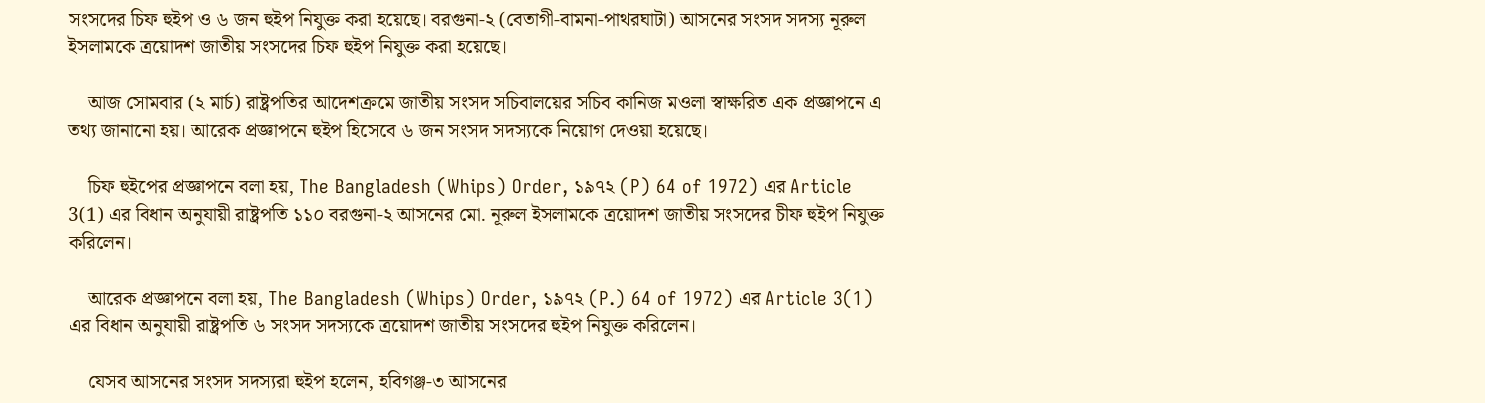সংসদের চিফ হুইপ ও ৬ জন হুইপ নিযুক্ত করা হয়েছে। বরগুনা-২ (বেতাগী-বামনা-পাথরঘাটা) আসনের সংসদ সদস্য নূরুল ইসলামকে ত্রয়োদশ জাতীয় সংসদের চিফ হুইপ নিযুক্ত করা হয়েছে।

    আজ সোমবার (২ মার্চ) রাষ্ট্রপতির আদেশক্রমে জাতীয় সংসদ সচিবালয়ের সচিব কানিজ মওলা স্বাক্ষরিত এক প্রজ্ঞাপনে এ তথ্য জানানো হয়। আরেক প্রজ্ঞাপনে হুইপ হিসেবে ৬ জন সংসদ সদস্যকে নিয়োগ দেওয়া হয়েছে।

    চিফ হুইপের প্রজ্ঞাপনে বলা হয়, The Bangladesh (Whips) Order, ১৯৭২ (P) 64 of 1972) এর Article 3(1) এর বিধান অনুযায়ী রাষ্ট্রপতি ১১০ বরগুনা-২ আসনের মো. নূরুল ইসলামকে ত্রয়োদশ জাতীয় সংসদের চীফ হুইপ নিযুক্ত করিলেন।

    আরেক প্রজ্ঞাপনে বলা হয়, The Bangladesh (Whips) Order, ১৯৭২ (P.) 64 of 1972) এর Article 3(1) এর বিধান অনুযায়ী রাষ্ট্রপতি ৬ সংসদ সদস্যকে ত্রয়োদশ জাতীয় সংসদের হুইপ নিযুক্ত করিলেন।

    যেসব আসনের সংসদ সদস্যরা হুইপ হলেন, হবিগঞ্জ-৩ আসনের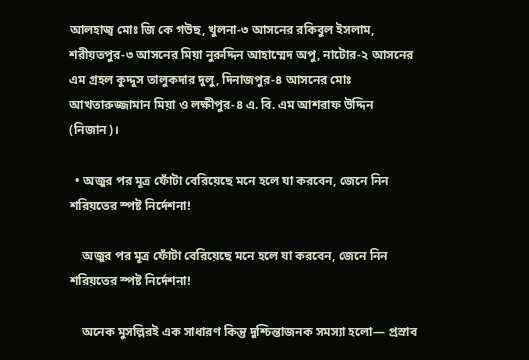আলহাজ্ব মোঃ জি কে গউছ, খুলনা-৩ আসনের রকিবুল ইসলাম, শরীয়তপুর-৩ আসনের মিয়া নুরুদ্দিন আহাম্মেদ অপু, নাটোর-২ আসনের এম গ্রহল কুদ্দুস তালুকদার দুলু, দিনাজপুর-৪ আসনের মোঃ আখতারুজ্জামান মিয়া ও লক্ষীপুর-৪ এ. বি. এম আশরাফ উদ্দিন (নিজান)।

  • অজুর পর মূত্র ফোঁটা বেরিয়েছে মনে হলে যা করবেন, জেনে নিন শরিয়তের স্পষ্ট নির্দেশনা!

    অজুর পর মূত্র ফোঁটা বেরিয়েছে মনে হলে যা করবেন, জেনে নিন শরিয়তের স্পষ্ট নির্দেশনা!

    অনেক মুসল্লিরই এক সাধারণ কিন্তু দুশ্চিন্তাজনক সমস্যা হলো— প্রস্রাব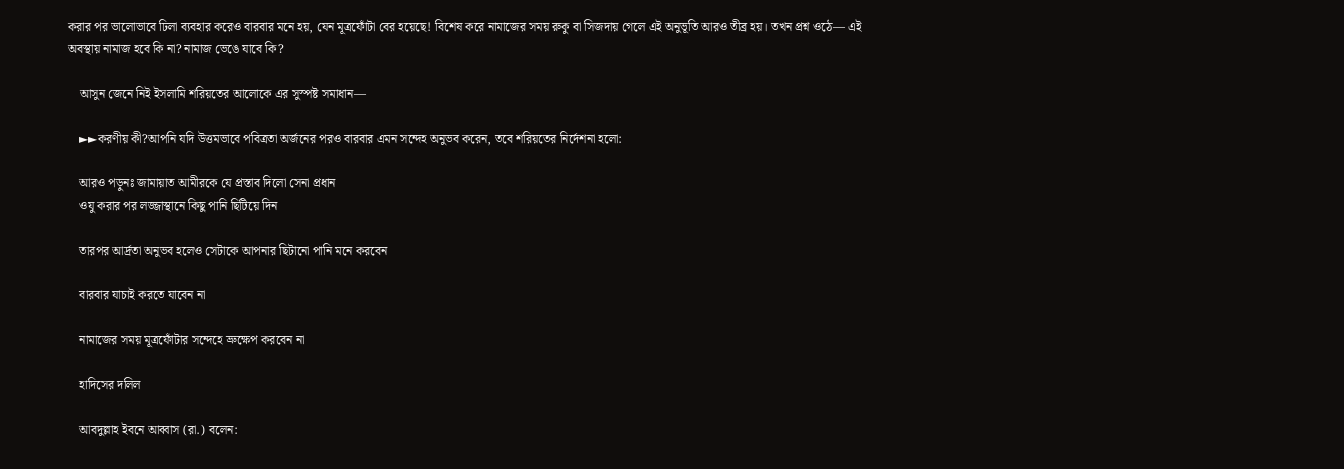করার পর ভালোভাবে ঢিলা ব্যবহার করেও বারবার মনে হয়, যেন মূত্রফোঁটা বের হয়েছে! বিশেষ করে নামাজের সময় রুকু বা সিজদায় গেলে এই অনুভূতি আরও তীব্র হয়। তখন প্রশ্ন ওঠে— এই অবস্থায় নামাজ হবে কি না? নামাজ ভেঙে যাবে কি?

    আসুন জেনে নিই ইসলামি শরিয়তের আলোকে এর সুস্পষ্ট সমাধান—

    ►►করণীয় কী?আপনি যদি উত্তমভাবে পবিত্রতা অর্জনের পরও বারবার এমন সন্দেহ অনুভব করেন, তবে শরিয়তের নির্দেশনা হলো:

    আরও পড়ুনঃ জামায়াত আমীরকে যে প্রস্তাব দিলো সেনা প্রধান
    ওযু করার পর লজ্জাস্থানে কিছু পানি ছিটিয়ে দিন

    তারপর আর্দ্রতা অনুভব হলেও সেটাকে আপনার ছিটানো পানি মনে করবেন

    বারবার যাচাই করতে যাবেন না

    নামাজের সময় মূত্রফোঁটার সন্দেহে ভ্রুক্ষেপ করবেন না

    হাদিসের দলিল

    আবদুল্লাহ ইবনে আব্বাস (রা.) বলেন: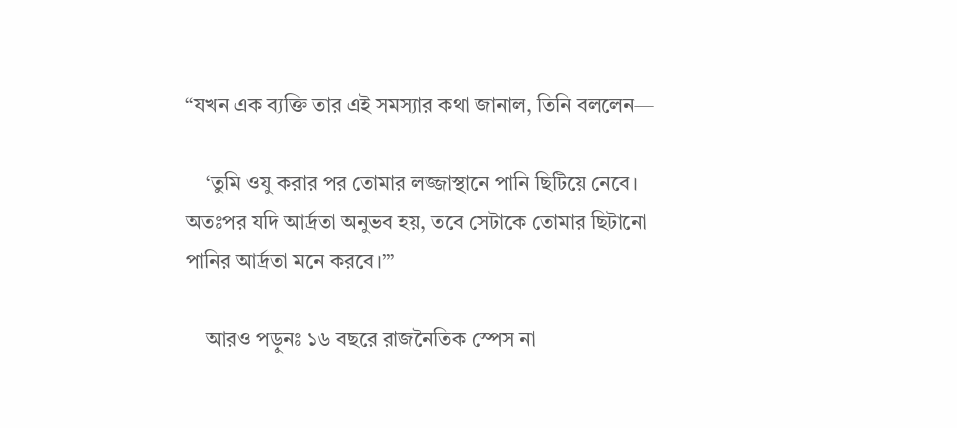“যখন এক ব্যক্তি তার এই সমস্যার কথা জানাল, তিনি বললেন—

    ‘তুমি ওযু করার পর তোমার লজ্জাস্থানে পানি ছিটিয়ে নেবে। অতঃপর যদি আর্দ্রতা অনুভব হয়, তবে সেটাকে তোমার ছিটানো পানির আর্দ্রতা মনে করবে।’”

    আরও পড়ুনঃ ১৬ বছরে রাজনৈতিক স্পেস না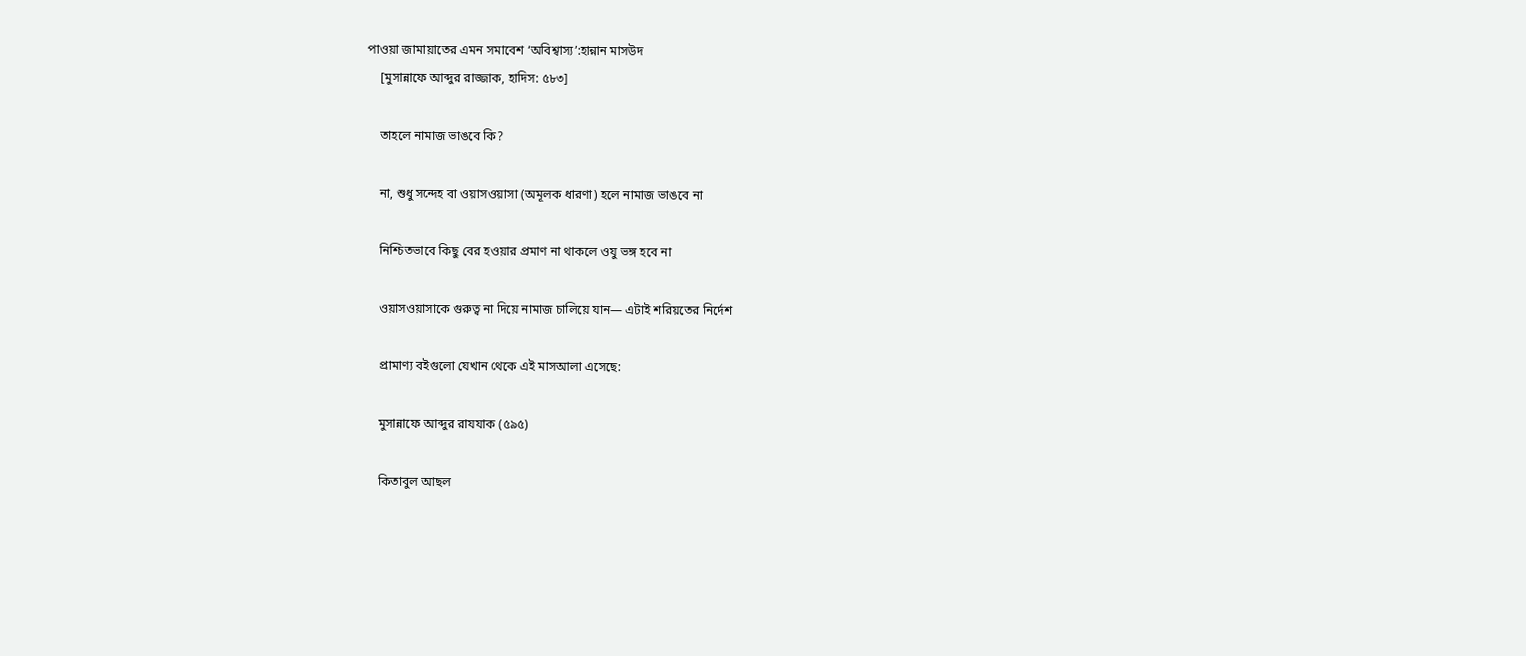পাওয়া জামায়াতের এমন সমাবেশ ‘অবিশ্বাস্য’:হান্নান মাসউদ
    [মুসান্নাফে আব্দুর রাজ্জাক, হাদিস: ৫৮৩]

    তাহলে নামাজ ভাঙবে কি?

    না, শুধু সন্দেহ বা ওয়াসওয়াসা (অমূলক ধারণা) হলে নামাজ ভাঙবে না

    নিশ্চিতভাবে কিছু বের হওয়ার প্রমাণ না থাকলে ওযু ভঙ্গ হবে না

    ওয়াসওয়াসাকে গুরুত্ব না দিয়ে নামাজ চালিয়ে যান— এটাই শরিয়তের নির্দেশ

    প্রামাণ্য বইগুলো যেখান থেকে এই মাসআলা এসেছে:

    মুসান্নাফে আব্দুর রাযযাক (৫৯৫)

    কিতাবুল আছল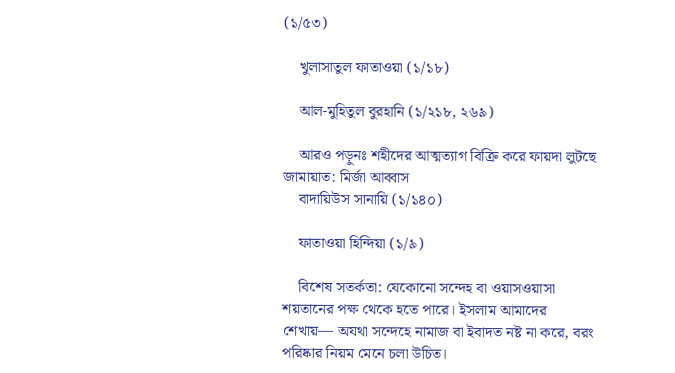(১/৫৩)

    খুলাসাতুল ফাতাওয়া (১/১৮)

    আল-মুহিতুল বুরহানি (১/২১৮, ২৬৯)

    আরও পড়ুনঃ শহীদের আত্মত্যাগ বিক্রি করে ফায়দা লুটছে জামায়াত: মির্জা আব্বাস
    বাদায়িউস সানায়ি (১/১৪০)

    ফাতাওয়া হিন্দিয়া (১/৯)

    বিশেষ সতর্কতা: যেকোনো সন্দেহ বা ওয়াসওয়াসা শয়তানের পক্ষ থেকে হতে পারে। ইসলাম আমাদের শেখায়— অযথা সন্দেহে নামাজ বা ইবাদত নষ্ট না করে, বরং পরিষ্কার নিয়ম মেনে চলা উচিত।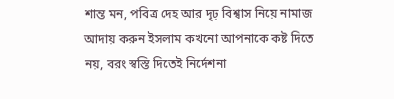শান্ত মন, পবিত্র দেহ আর দৃঢ় বিশ্বাস নিয়ে নামাজ আদায় করুন ইসলাম কখনো আপনাকে কষ্ট দিতে নয়, বরং স্বস্তি দিতেই নির্দেশনা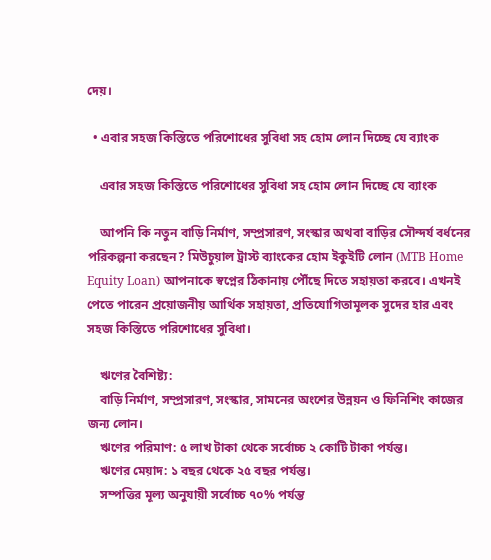দেয়।

  • এবার সহজ কিস্তিতে পরিশোধের সুবিধা সহ হোম লোন দিচ্ছে যে ব্যাংক

    এবার সহজ কিস্তিতে পরিশোধের সুবিধা সহ হোম লোন দিচ্ছে যে ব্যাংক

    আপনি কি নতুন বাড়ি নির্মাণ, সম্প্রসারণ, সংস্কার অথবা বাড়ির সৌন্দর্য বর্ধনের পরিকল্পনা করছেন? মিউচুয়াল ট্রাস্ট ব্যাংকের হোম ইকুইটি লোন (MTB Home Equity Loan) আপনাকে স্বপ্নের ঠিকানায় পৌঁছে দিতে সহায়তা করবে। এখনই পেতে পারেন প্রয়োজনীয় আর্থিক সহায়তা, প্রতিযোগিতামূলক সুদের হার এবং সহজ কিস্তিতে পরিশোধের সুবিধা।

    ঋণের বৈশিষ্ট্য:
    বাড়ি নির্মাণ, সম্প্রসারণ, সংস্কার, সামনের অংশের উন্নয়ন ও ফিনিশিং কাজের জন্য লোন।
    ঋণের পরিমাণ: ৫ লাখ টাকা থেকে সর্বোচ্চ ২ কোটি টাকা পর্যন্ত।
    ঋণের মেয়াদ: ১ বছর থেকে ২৫ বছর পর্যন্ত।
    সম্পত্তির মূল্য অনুযায়ী সর্বোচ্চ ৭০% পর্যন্ত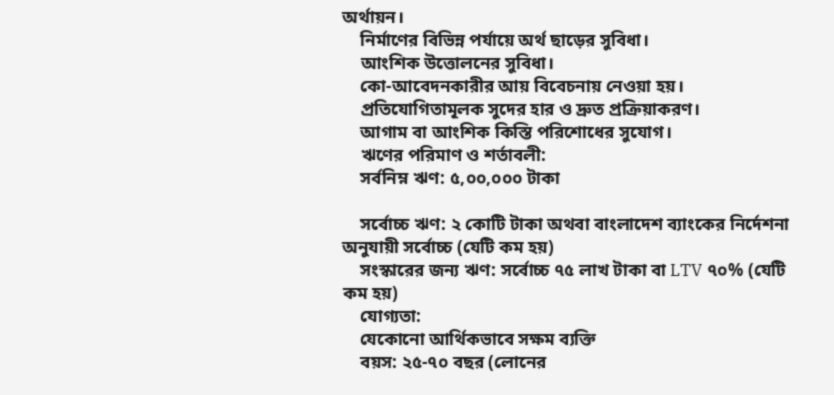অর্থায়ন।
    নির্মাণের বিভিন্ন পর্যায়ে অর্থ ছাড়ের সুবিধা।
    আংশিক উত্তোলনের সুবিধা।
    কো-আবেদনকারীর আয় বিবেচনায় নেওয়া হয়।
    প্রতিযোগিতামূলক সুদের হার ও দ্রুত প্রক্রিয়াকরণ।
    আগাম বা আংশিক কিস্তি পরিশোধের সুযোগ।
    ঋণের পরিমাণ ও শর্তাবলী:
    সর্বনিম্ন ঋণ: ৫,০০,০০০ টাকা

    সর্বোচ্চ ঋণ: ২ কোটি টাকা অথবা বাংলাদেশ ব্যাংকের নির্দেশনা অনুযায়ী সর্বোচ্চ (যেটি কম হয়)
    সংস্কারের জন্য ঋণ: সর্বোচ্চ ৭৫ লাখ টাকা বা LTV ৭০% (যেটি কম হয়)
    যোগ্যতা:
    যেকোনো আর্থিকভাবে সক্ষম ব্যক্তি
    বয়স: ২৫-৭০ বছর (লোনের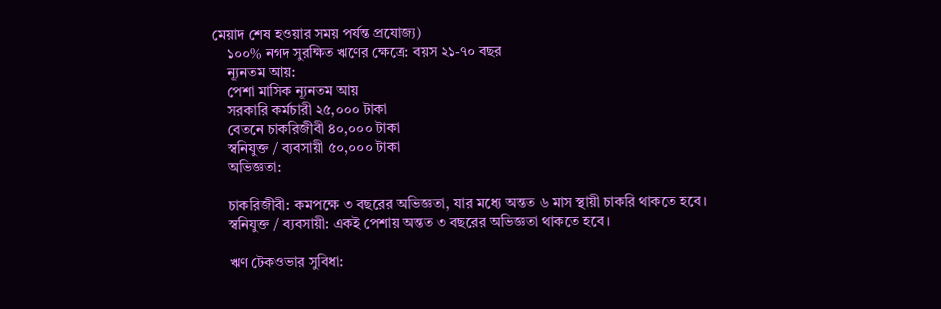মেয়াদ শেষ হওয়ার সময় পর্যন্ত প্রযোজ্য)
    ১০০% নগদ সুরক্ষিত ঋণের ক্ষেত্রে: বয়স ২১-৭০ বছর
    ন্যূনতম আয়:
    পেশা মাসিক ন্যূনতম আয়
    সরকারি কর্মচারী ২৫,০০০ টাকা
    বেতনে চাকরিজীবী ৪০,০০০ টাকা
    স্বনিযুক্ত / ব্যবসায়ী ৫০,০০০ টাকা
    অভিজ্ঞতা:

    চাকরিজীবী: কমপক্ষে ৩ বছরের অভিজ্ঞতা, যার মধ্যে অন্তত ৬ মাস স্থায়ী চাকরি থাকতে হবে।
    স্বনিযুক্ত / ব্যবসায়ী: একই পেশায় অন্তত ৩ বছরের অভিজ্ঞতা থাকতে হবে।

    ঋণ টেকওভার সুবিধা: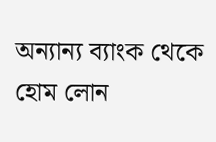অন্যান্য ব্যাংক থেকে হোম লোন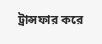ট্রান্সফার করে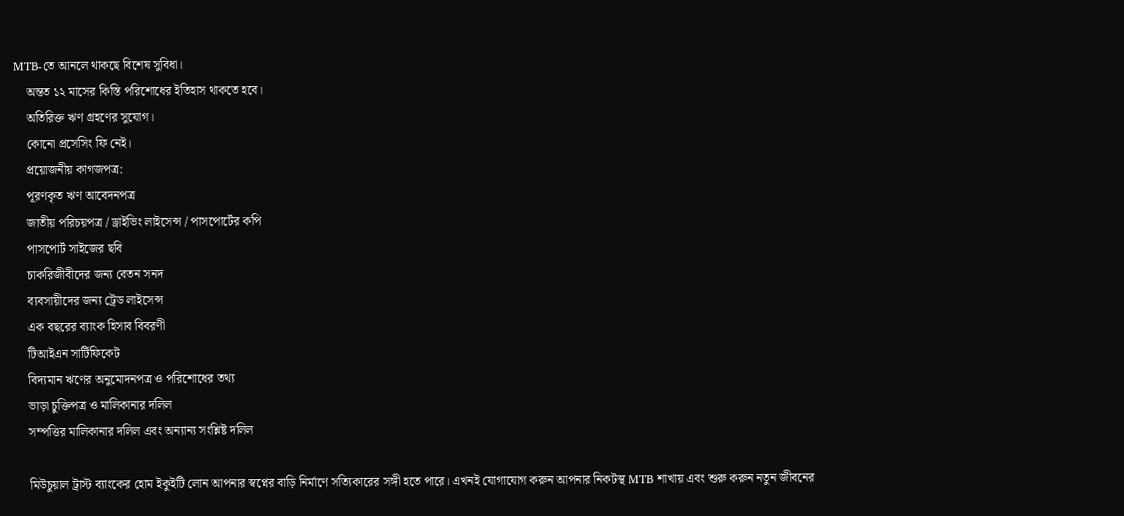MTB-তে আনলে থাকছে বিশেষ সুবিধা।
    অন্তত ১২ মাসের কিস্তি পরিশোধের ইতিহাস থাকতে হবে।
    অতিরিক্ত ঋণ গ্রহণের সুযোগ।
    কোনো প্রসেসিং ফি নেই।
    প্রয়োজনীয় কাগজপত্র:
    পূরণকৃত ঋণ আবেদনপত্র
    জাতীয় পরিচয়পত্র / ড্রাইভিং লাইসেন্স / পাসপোর্টের কপি
    পাসপোর্ট সাইজের ছবি
    চাকরিজীবীদের জন্য বেতন সনদ
    ব্যবসায়ীদের জন্য ট্রেড লাইসেন্স
    এক বছরের ব্যাংক হিসাব বিবরণী
    টিআইএন সার্টিফিকেট
    বিদ্যমান ঋণের অনুমোদনপত্র ও পরিশোধের তথ্য
    ভাড়া চুক্তিপত্র ও মালিকানার দলিল
    সম্পত্তির মালিকানার দলিল এবং অন্যান্য সংশ্লিষ্ট দলিল

    মিউচুয়াল ট্রাস্ট ব্যাংকের হোম ইকুইটি লোন আপনার স্বপ্নের বাড়ি নির্মাণে সত্যিকারের সঙ্গী হতে পারে। এখনই যোগাযোগ করুন আপনার নিকটস্থ MTB শাখায় এবং শুরু করুন নতুন জীবনের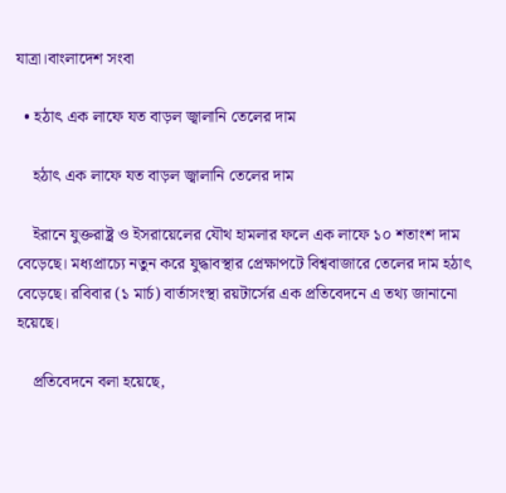যাত্রা।বাংলাদেশ সংবা

  • হঠাৎ এক লাফে যত বাড়ল জ্বালানি তেলের দাম

    হঠাৎ এক লাফে যত বাড়ল জ্বালানি তেলের দাম

    ইরানে যুক্তরাষ্ট্র ও ইসরায়েলের যৌথ হামলার ফলে এক লাফে ১০ শতাংশ দাম বেড়েছে। মধ্যপ্রাচ্যে নতুন করে যুদ্ধাবস্থার প্রেক্ষাপটে বিশ্ববাজারে তেলের দাম হঠাৎ বেড়েছে। রবিবার (১ মার্চ) বার্তাসংস্থা রয়টার্সের এক প্রতিবেদনে এ তথ্য জানানো হয়েছে।

    প্রতিবেদনে বলা হয়েছে,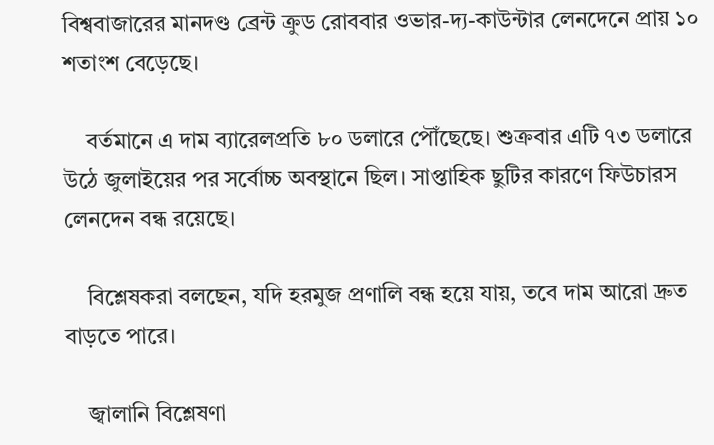বিশ্ববাজারের মানদণ্ড ব্রেন্ট ক্রুড রোববার ওভার-দ্য-কাউন্টার লেনদেনে প্রায় ১০ শতাংশ বেড়েছে।

    বর্তমানে এ দাম ব্যারেলপ্রতি ৮০ ডলারে পৌঁছেছে। শুক্রবার এটি ৭৩ ডলারে উঠে জুলাইয়ের পর সর্বোচ্চ অবস্থানে ছিল। সাপ্তাহিক ছুটির কারণে ফিউচারস লেনদেন বন্ধ রয়েছে।

    বিশ্লেষকরা বলছেন, যদি হরমুজ প্রণালি বন্ধ হয়ে যায়, তবে দাম আরো দ্রুত বাড়তে পারে।

    জ্বালানি বিশ্লেষণা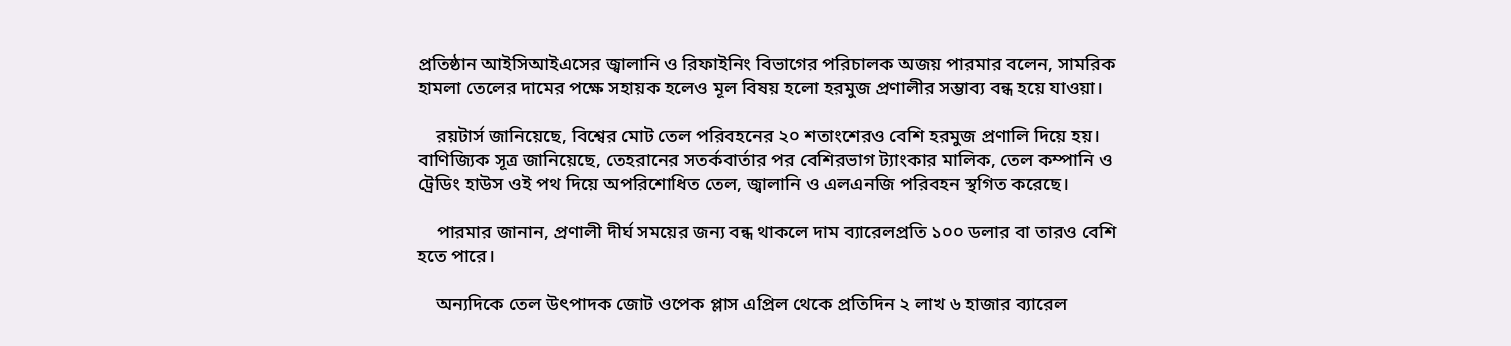প্রতিষ্ঠান আইসিআইএসের জ্বালানি ও রিফাইনিং বিভাগের পরিচালক অজয় পারমার বলেন, সামরিক হামলা তেলের দামের পক্ষে সহায়ক হলেও মূল বিষয় হলো হরমুজ প্রণালীর সম্ভাব্য বন্ধ হয়ে যাওয়া।

    রয়টার্স জানিয়েছে, বিশ্বের মোট তেল পরিবহনের ২০ শতাংশেরও বেশি হরমুজ প্রণালি দিয়ে হয়। বাণিজ্যিক সূত্র জানিয়েছে, তেহরানের সতর্কবার্তার পর বেশিরভাগ ট্যাংকার মালিক, তেল কম্পানি ও ট্রেডিং হাউস ওই পথ দিয়ে অপরিশোধিত তেল, জ্বালানি ও এলএনজি পরিবহন স্থগিত করেছে।

    পারমার জানান, প্রণালী দীর্ঘ সময়ের জন্য বন্ধ থাকলে দাম ব্যারেলপ্রতি ১০০ ডলার বা তারও বেশি হতে পারে।

    অন্যদিকে তেল উৎপাদক জোট ওপেক প্লাস এপ্রিল থেকে প্রতিদিন ২ লাখ ৬ হাজার ব্যারেল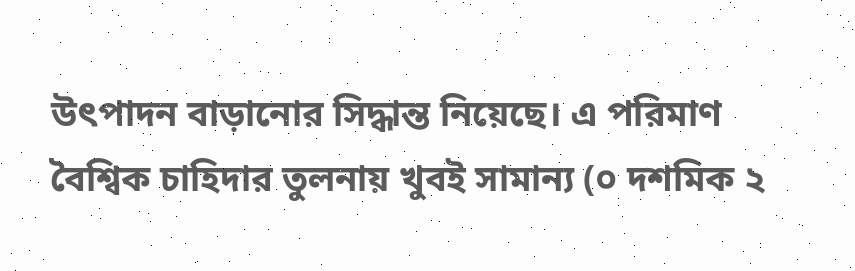উৎপাদন বাড়ানোর সিদ্ধান্ত নিয়েছে। এ পরিমাণ বৈশ্বিক চাহিদার তুলনায় খুবই সামান্য (০ দশমিক ২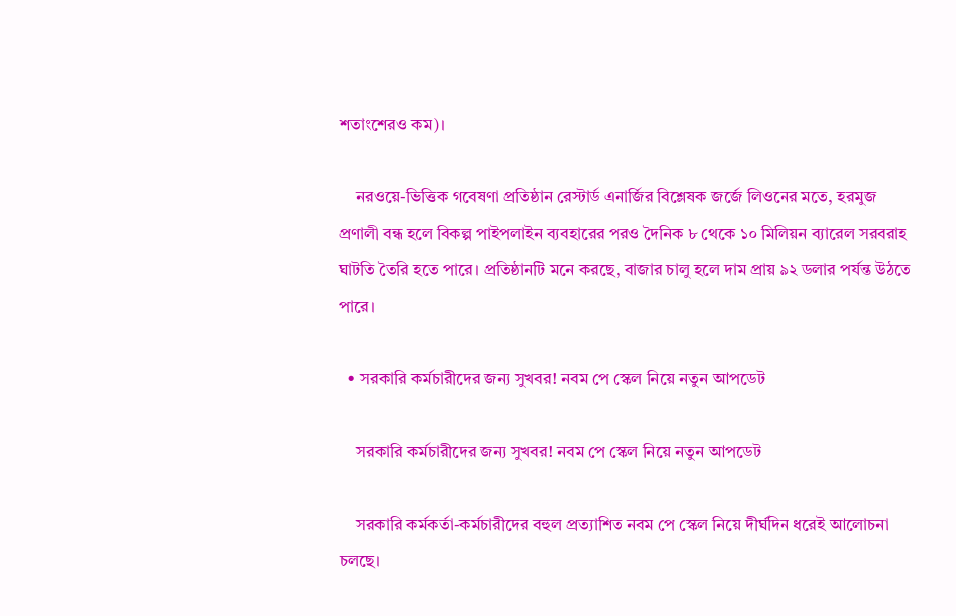শতাংশেরও কম)।

    নরওয়ে-ভিত্তিক গবেষণা প্রতিষ্ঠান রেস্টার্ড এনার্জির বিশ্লেষক জর্জে লিওনের মতে, হরমুজ প্রণালী বন্ধ হলে বিকল্প পাইপলাইন ব্যবহারের পরও দৈনিক ৮ থেকে ১০ মিলিয়ন ব্যারেল সরবরাহ ঘাটতি তৈরি হতে পারে। প্রতিষ্ঠানটি মনে করছে, বাজার চালু হলে দাম প্রায় ৯২ ডলার পর্যন্ত উঠতে পারে।

  • সরকারি কর্মচারীদের জন্য সুখবর! নবম পে স্কেল নিয়ে নতুন আপডেট

    সরকারি কর্মচারীদের জন্য সুখবর! নবম পে স্কেল নিয়ে নতুন আপডেট

    সরকারি কর্মকর্তা-কর্মচারীদের বহুল প্রত্যাশিত নবম পে স্কেল নিয়ে দীর্ঘদিন ধরেই আলোচনা চলছে।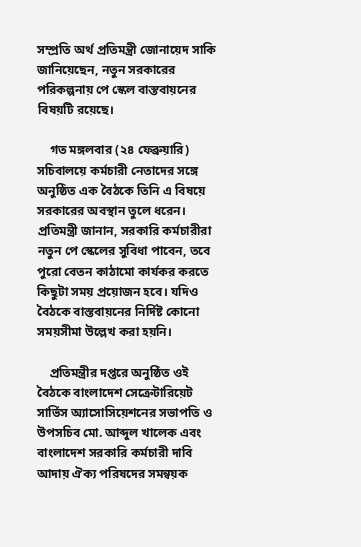সম্প্রতি অর্থ প্রতিমন্ত্রী জোনায়েদ সাকি জানিয়েছেন, নতুন সরকারের পরিকল্পনায় পে স্কেল বাস্তবায়নের বিষয়টি রয়েছে।

    গত মঙ্গলবার (২৪ ফেব্রুয়ারি) সচিবালয়ে কর্মচারী নেতাদের সঙ্গে অনুষ্ঠিত এক বৈঠকে তিনি এ বিষয়ে সরকারের অবস্থান তুলে ধরেন। প্রতিমন্ত্রী জানান, সরকারি কর্মচারীরা নতুন পে স্কেলের সুবিধা পাবেন, তবে পুরো বেতন কাঠামো কার্যকর করতে কিছুটা সময় প্রয়োজন হবে। যদিও বৈঠকে বাস্তবায়নের নির্দিষ্ট কোনো সময়সীমা উল্লেখ করা হয়নি।

    প্রতিমন্ত্রীর দপ্তরে অনুষ্ঠিত ওই বৈঠকে বাংলাদেশ সেক্রেটারিয়েট সার্ভিস অ্যাসোসিয়েশনের সভাপতি ও উপসচিব মো. আব্দুল খালেক এবং বাংলাদেশ সরকারি কর্মচারী দাবি আদায় ঐক্য পরিষদের সমন্বয়ক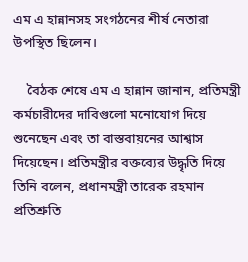এম এ হান্নানসহ সংগঠনের শীর্ষ নেতারা উপস্থিত ছিলেন।

    বৈঠক শেষে এম এ হান্নান জানান, প্রতিমন্ত্রী কর্মচারীদের দাবিগুলো মনোযোগ দিয়ে শুনেছেন এবং তা বাস্তবায়নের আশ্বাস দিয়েছেন। প্রতিমন্ত্রীর বক্তব্যের উদ্ধৃতি দিয়ে তিনি বলেন, প্রধানমন্ত্রী তারেক রহমান প্রতিশ্রুতি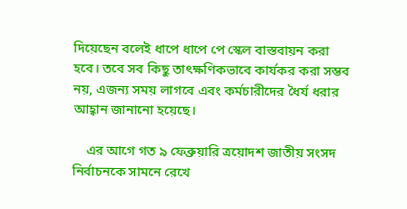দিয়েছেন বলেই ধাপে ধাপে পে স্কেল বাস্তবায়ন করা হবে। তবে সব কিছু তাৎক্ষণিকভাবে কার্যকর করা সম্ভব নয়, এজন্য সময় লাগবে এবং কর্মচারীদের ধৈর্য ধরার আহ্বান জানানো হয়েছে।

    এর আগে গত ৯ ফেব্রুয়ারি ত্রয়োদশ জাতীয় সংসদ নির্বাচনকে সামনে রেখে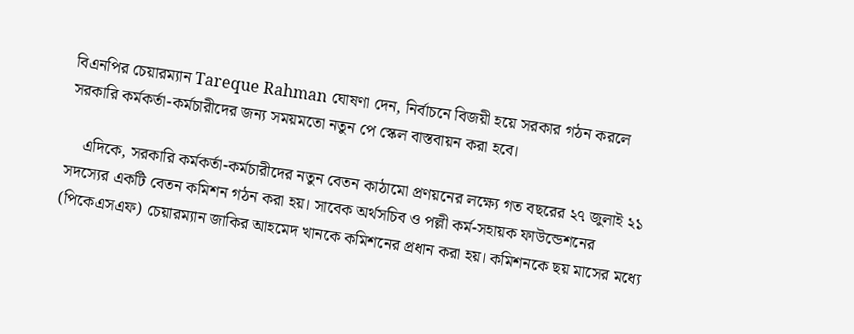বিএনপির চেয়ারম্যান Tareque Rahman ঘোষণা দেন, নির্বাচনে বিজয়ী হয়ে সরকার গঠন করলে সরকারি কর্মকর্তা-কর্মচারীদের জন্য সময়মতো নতুন পে স্কেল বাস্তবায়ন করা হবে।

    এদিকে, সরকারি কর্মকর্তা-কর্মচারীদের নতুন বেতন কাঠামো প্রণয়নের লক্ষ্যে গত বছরের ২৭ জুলাই ২১ সদস্যের একটি বেতন কমিশন গঠন করা হয়। সাবেক অর্থসচিব ও পল্লী কর্ম-সহায়ক ফাউন্ডেশনের (পিকেএসএফ) চেয়ারম্যান জাকির আহমেদ খানকে কমিশনের প্রধান করা হয়। কমিশনকে ছয় মাসের মধ্যে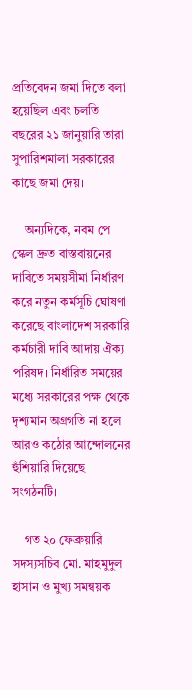প্রতিবেদন জমা দিতে বলা হয়েছিল এবং চলতি বছরের ২১ জানুয়ারি তারা সুপারিশমালা সরকারের কাছে জমা দেয়।

    অন্যদিকে, নবম পে স্কেল দ্রুত বাস্তবায়নের দাবিতে সময়সীমা নির্ধারণ করে নতুন কর্মসূচি ঘোষণা করেছে বাংলাদেশ সরকারি কর্মচারী দাবি আদায় ঐক্য পরিষদ। নির্ধারিত সময়ের মধ্যে সরকারের পক্ষ থেকে দৃশ্যমান অগ্রগতি না হলে আরও কঠোর আন্দোলনের হুঁশিয়ারি দিয়েছে সংগঠনটি।

    গত ২০ ফেব্রুয়ারি সদস্যসচিব মো. মাহমুদুল হাসান ও মুখ্য সমন্বয়ক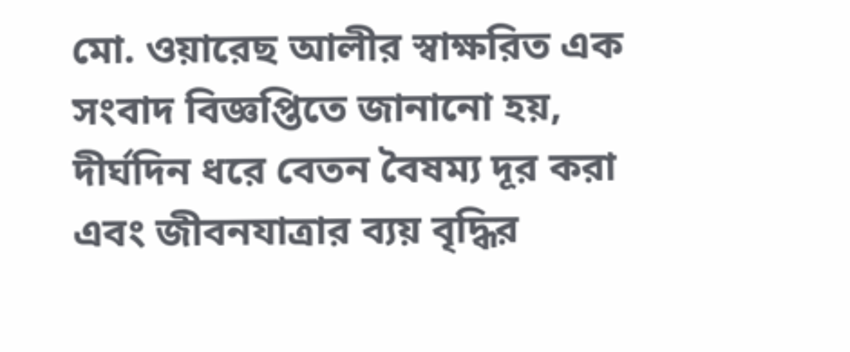মো. ওয়ারেছ আলীর স্বাক্ষরিত এক সংবাদ বিজ্ঞপ্তিতে জানানো হয়, দীর্ঘদিন ধরে বেতন বৈষম্য দূর করা এবং জীবনযাত্রার ব্যয় বৃদ্ধির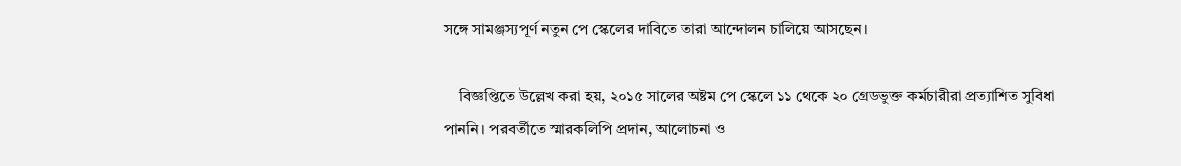সঙ্গে সামঞ্জস্যপূর্ণ নতুন পে স্কেলের দাবিতে তারা আন্দোলন চালিয়ে আসছেন।

    বিজ্ঞপ্তিতে উল্লেখ করা হয়, ২০১৫ সালের অষ্টম পে স্কেলে ১১ থেকে ২০ গ্রেডভুক্ত কর্মচারীরা প্রত্যাশিত সুবিধা পাননি। পরবর্তীতে স্মারকলিপি প্রদান, আলোচনা ও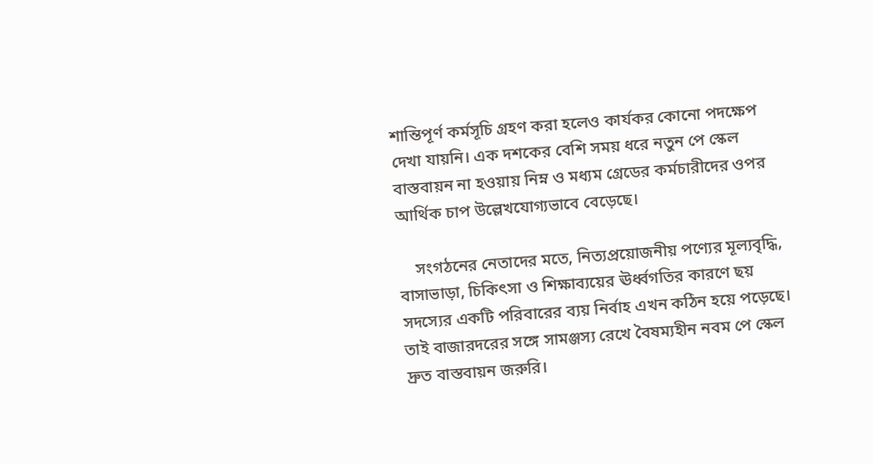শান্তিপূর্ণ কর্মসূচি গ্রহণ করা হলেও কার্যকর কোনো পদক্ষেপ দেখা যায়নি। এক দশকের বেশি সময় ধরে নতুন পে স্কেল বাস্তবায়ন না হওয়ায় নিম্ন ও মধ্যম গ্রেডের কর্মচারীদের ওপর আর্থিক চাপ উল্লেখযোগ্যভাবে বেড়েছে।

    সংগঠনের নেতাদের মতে, নিত্যপ্রয়োজনীয় পণ্যের মূল্যবৃদ্ধি, বাসাভাড়া, চিকিৎসা ও শিক্ষাব্যয়ের ঊর্ধ্বগতির কারণে ছয় সদস্যের একটি পরিবারের ব্যয় নির্বাহ এখন কঠিন হয়ে পড়েছে। তাই বাজারদরের সঙ্গে সামঞ্জস্য রেখে বৈষম্যহীন নবম পে স্কেল দ্রুত বাস্তবায়ন জরুরি।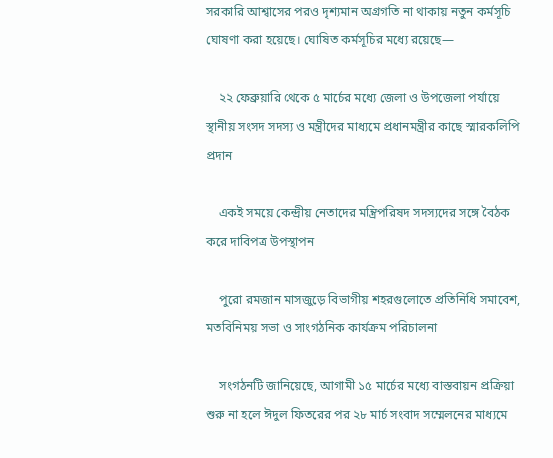সরকারি আশ্বাসের পরও দৃশ্যমান অগ্রগতি না থাকায় নতুন কর্মসূচি ঘোষণা করা হয়েছে। ঘোষিত কর্মসূচির মধ্যে রয়েছে—

    ২২ ফেব্রুয়ারি থেকে ৫ মার্চের মধ্যে জেলা ও উপজেলা পর্যায়ে স্থানীয় সংসদ সদস্য ও মন্ত্রীদের মাধ্যমে প্রধানমন্ত্রীর কাছে স্মারকলিপি প্রদান

    একই সময়ে কেন্দ্রীয় নেতাদের মন্ত্রিপরিষদ সদস্যদের সঙ্গে বৈঠক করে দাবিপত্র উপস্থাপন

    পুরো রমজান মাসজুড়ে বিভাগীয় শহরগুলোতে প্রতিনিধি সমাবেশ, মতবিনিময় সভা ও সাংগঠনিক কার্যক্রম পরিচালনা

    সংগঠনটি জানিয়েছে, আগামী ১৫ মার্চের মধ্যে বাস্তবায়ন প্রক্রিয়া শুরু না হলে ঈদুল ফিতরের পর ২৮ মার্চ সংবাদ সম্মেলনের মাধ্যমে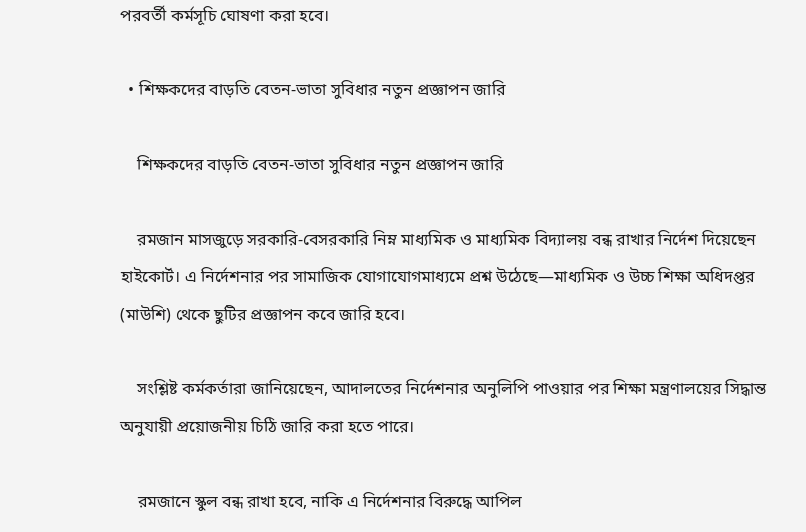পরবর্তী কর্মসূচি ঘোষণা করা হবে।

  • শিক্ষকদের বাড়তি বেতন-ভাতা সুবিধার নতুন প্রজ্ঞাপন জারি

    শিক্ষকদের বাড়তি বেতন-ভাতা সুবিধার নতুন প্রজ্ঞাপন জারি

    রমজান মাসজুড়ে সরকারি-বেসরকারি নিম্ন মাধ্যমিক ও মাধ্যমিক বিদ্যালয় বন্ধ রাখার নির্দেশ দিয়েছেন হাইকোর্ট। এ নির্দেশনার পর সামাজিক যোগাযোগমাধ্যমে প্রশ্ন উঠেছে—মাধ্যমিক ও উচ্চ শিক্ষা অধিদপ্তর (মাউশি) থেকে ছুটির প্রজ্ঞাপন কবে জারি হবে।

    সংশ্লিষ্ট কর্মকর্তারা জানিয়েছেন, আদালতের নির্দেশনার অনুলিপি পাওয়ার পর শিক্ষা মন্ত্রণালয়ের সিদ্ধান্ত অনুযায়ী প্রয়োজনীয় চিঠি জারি করা হতে পারে।

    রমজানে স্কুল বন্ধ রাখা হবে, নাকি এ নির্দেশনার বিরুদ্ধে আপিল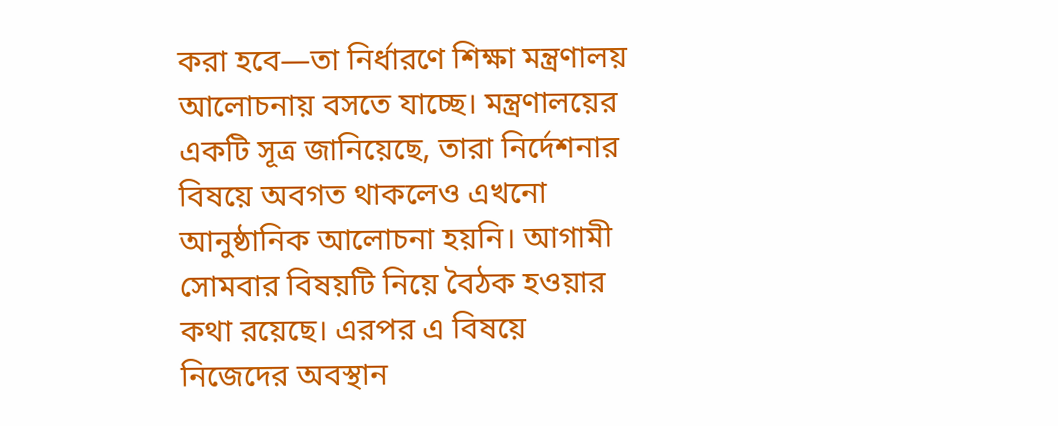করা হবে—তা নির্ধারণে শিক্ষা মন্ত্রণালয় আলোচনায় বসতে যাচ্ছে। মন্ত্রণালয়ের একটি সূত্র জানিয়েছে, তারা নির্দেশনার বিষয়ে অবগত থাকলেও এখনো আনুষ্ঠানিক আলোচনা হয়নি। আগামী সোমবার বিষয়টি নিয়ে বৈঠক হওয়ার কথা রয়েছে। এরপর এ বিষয়ে নিজেদের অবস্থান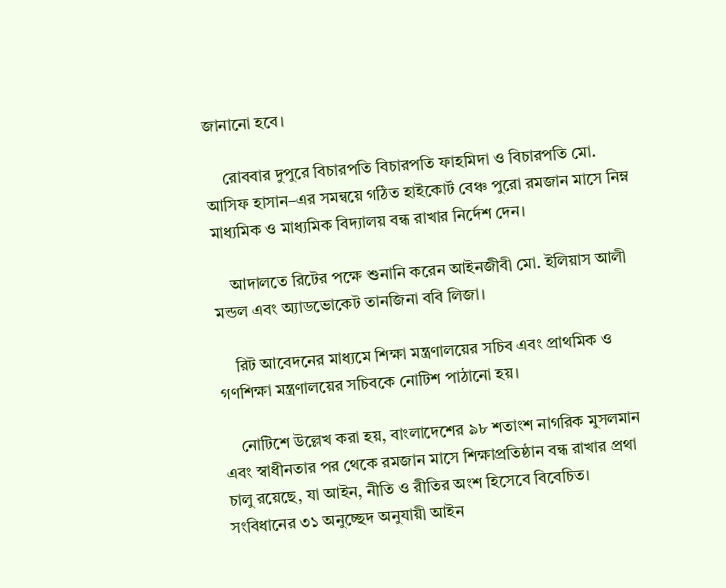জানানো হবে।

    রোববার দুপুরে বিচারপতি বিচারপতি ফাহমিদা ও বিচারপতি মো. আসিফ হাসান–এর সমন্বয়ে গঠিত হাইকোর্ট বেঞ্চ পুরো রমজান মাসে নিম্ন মাধ্যমিক ও মাধ্যমিক বিদ্যালয় বন্ধ রাখার নির্দেশ দেন।

    আদালতে রিটের পক্ষে শুনানি করেন আইনজীবী মো. ইলিয়াস আলী মন্ডল এবং অ্যাডভোকেট তানজিনা ববি লিজা।

    রিট আবেদনের মাধ্যমে শিক্ষা মন্ত্রণালয়ের সচিব এবং প্রাথমিক ও গণশিক্ষা মন্ত্রণালয়ের সচিবকে নোটিশ পাঠানো হয়।

    নোটিশে উল্লেখ করা হয়, বাংলাদেশের ৯৮ শতাংশ নাগরিক মুসলমান এবং স্বাধীনতার পর থেকে রমজান মাসে শিক্ষাপ্রতিষ্ঠান বন্ধ রাখার প্রথা চালু রয়েছে, যা আইন, নীতি ও রীতির অংশ হিসেবে বিবেচিত। সংবিধানের ৩১ অনুচ্ছেদ অনুযায়ী আইন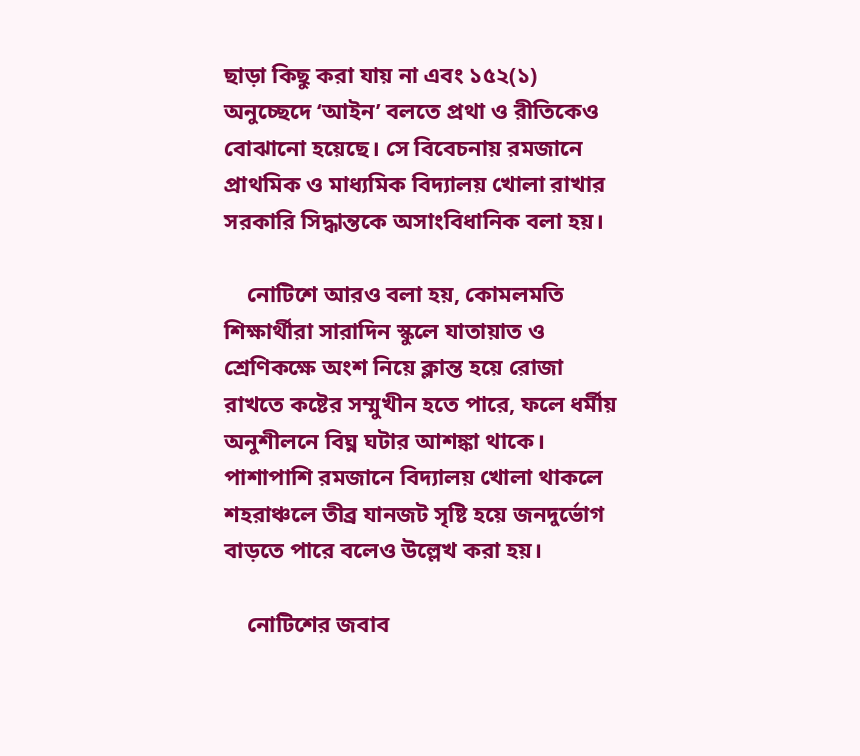ছাড়া কিছু করা যায় না এবং ১৫২(১) অনুচ্ছেদে ‘আইন’ বলতে প্রথা ও রীতিকেও বোঝানো হয়েছে। সে বিবেচনায় রমজানে প্রাথমিক ও মাধ্যমিক বিদ্যালয় খোলা রাখার সরকারি সিদ্ধান্তকে অসাংবিধানিক বলা হয়।

    নোটিশে আরও বলা হয়, কোমলমতি শিক্ষার্থীরা সারাদিন স্কুলে যাতায়াত ও শ্রেণিকক্ষে অংশ নিয়ে ক্লান্ত হয়ে রোজা রাখতে কষ্টের সম্মুখীন হতে পারে, ফলে ধর্মীয় অনুশীলনে বিঘ্ন ঘটার আশঙ্কা থাকে। পাশাপাশি রমজানে বিদ্যালয় খোলা থাকলে শহরাঞ্চলে তীব্র যানজট সৃষ্টি হয়ে জনদুর্ভোগ বাড়তে পারে বলেও উল্লেখ করা হয়।

    নোটিশের জবাব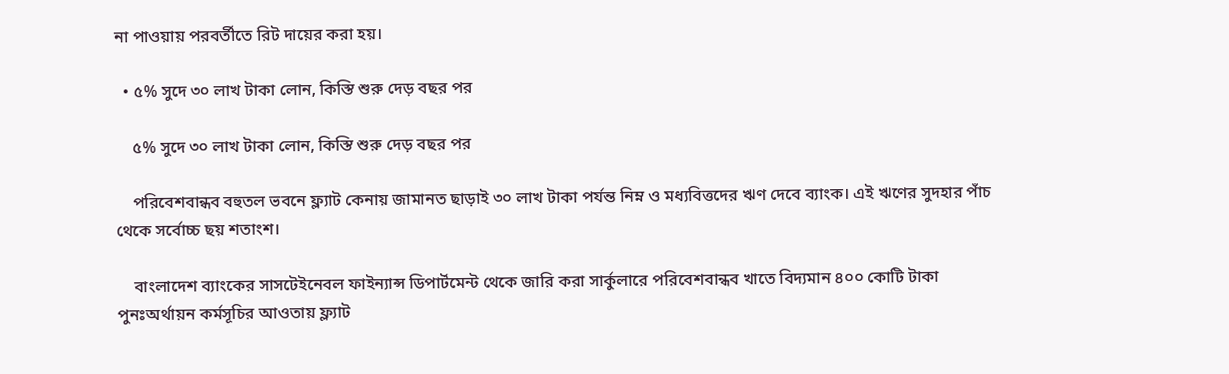না পাওয়ায় পরবর্তীতে রিট দায়ের করা হয়।

  • ৫% সুদে ৩০ লাখ টাকা লোন, কিস্তি শুরু দেড় বছর পর

    ৫% সুদে ৩০ লাখ টাকা লোন, কিস্তি শুরু দেড় বছর পর

    পরিবেশবান্ধব বহুতল ভবনে ফ্ল্যাট কেনায় জামানত ছাড়াই ৩০ লাখ টাকা পর্যন্ত নিম্ন ও মধ্যবিত্তদের ঋণ দেবে ব্যাংক। এই ঋণের সুদহার পাঁচ থেকে সর্বোচ্চ ছয় শতাংশ।

    বাংলাদেশ ব্যাংকের সাসটেইনেবল ফাইন্যান্স ডিপার্টমেন্ট থেকে জারি করা সার্কুলারে পরিবেশবান্ধব খাতে বিদ্যমান ৪০০ কোটি টাকা পুনঃঅর্থায়ন কর্মসূচির আওতায় ফ্ল্যাট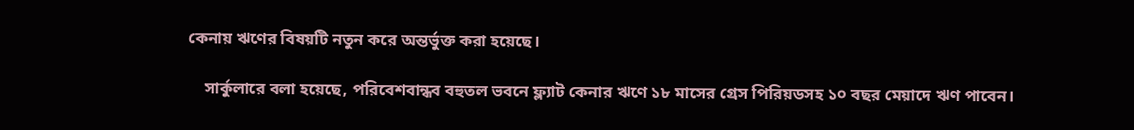কেনায় ঋণের বিষয়টি নতুন করে অন্তর্ভুক্ত করা হয়েছে।

    সার্কুলারে বলা হয়েছে, পরিবেশবান্ধব বহুতল ভবনে ফ্ল্যাট কেনার ঋণে ১৮ মাসের গ্রেস পিরিয়ডসহ ১০ বছর মেয়াদে ঋণ পাবেন।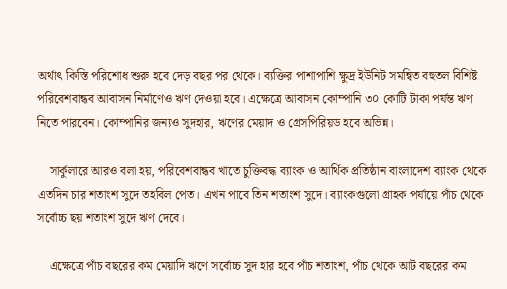অর্থাৎ কিস্তি পরিশোধ শুরু হবে দেড় বছর পর থেকে। ব্যক্তির পাশাপাশি ক্ষুদ্র ইউনিট সমন্বিত বহুতল বিশিষ্ট পরিবেশবান্ধব আবাসন নির্মাণেও ঋণ দেওয়া হবে। এক্ষেত্রে আবাসন কোম্পানি ৩০ কোটি টাকা পর্যন্ত ঋণ নিতে পারবেন। কোম্পানির জন্যও সুদহার, ঋণের মেয়াদ ও গ্রেসপিরিয়ড হবে অভিন্ন।

    সার্কুলারে আরও বলা হয়, পরিবেশবান্ধব খাতে চুক্তিবদ্ধ ব্যাংক ও আর্থিক প্রতিষ্ঠান বাংলাদেশ ব্যাংক থেকে এতদিন চার শতাংশ সুদে তহবিল পেত। এখন পাবে তিন শতাংশ সুদে। ব্যাংকগুলো গ্রাহক পর্যায়ে পাঁচ থেকে সর্বোচ্চ ছয় শতাংশ সুদে ঋণ দেবে।

    এক্ষেত্রে পাঁচ বছরের কম মেয়াদি ঋণে সর্বোচ্চ সুদ হার হবে পাঁচ শতাংশ, পাঁচ থেকে আট বছরের কম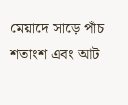মেয়াদে সাড়ে পাঁচ শতাংশ এবং আট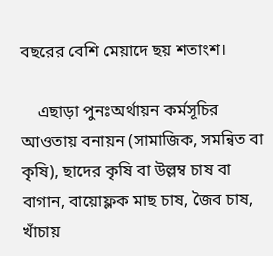বছরের বেশি মেয়াদে ছয় শতাংশ।

    এছাড়া পুনঃঅর্থায়ন কর্মসূচির আওতায় বনায়ন (সামাজিক, সমন্বিত বা কৃষি), ছাদের কৃষি বা উল্লম্ব চাষ বা বাগান, বায়োফ্লক মাছ চাষ, জৈব চাষ, খাঁচায়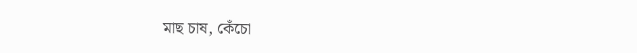মাছ চাষ, কেঁচো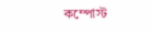কম্পোস্ট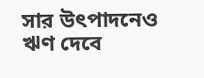সার উৎপাদনেও ঋণ দেবে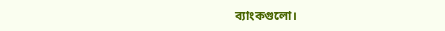ব্যাংকগুলো।